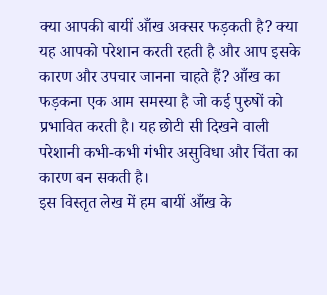क्या आपकी बायीं आँख अक्सर फड़कती है? क्या यह आपको परेशान करती रहती है और आप इसके कारण और उपचार जानना चाहते हैं? आँख का फड़कना एक आम समस्या है जो कई पुरुषों को प्रभावित करती है। यह छोटी सी दिखने वाली परेशानी कभी-कभी गंभीर असुविधा और चिंता का कारण बन सकती है।
इस विस्तृत लेख में हम बायीं आँख के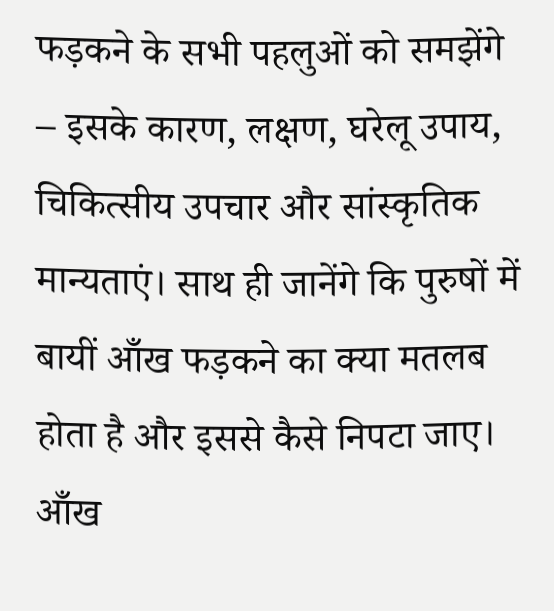फड़कने के सभी पहलुओं को समझेंगे – इसके कारण, लक्षण, घरेलू उपाय, चिकित्सीय उपचार और सांस्कृतिक मान्यताएं। साथ ही जानेंगे कि पुरुषों में बायीं आँख फड़कने का क्या मतलब होता है और इससे कैसे निपटा जाए।
आँख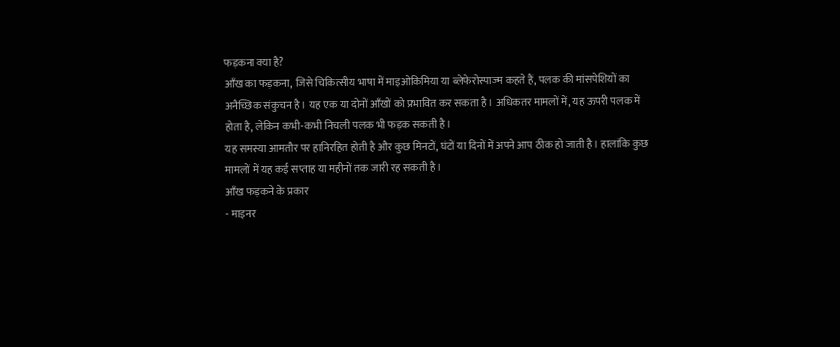फड़कना क्या है?
आँख का फड़कना, जिसे चिकित्सीय भाषा में माइओकिमिया या ब्लेफेरोस्पाज्म कहते हैं, पलक की मांसपेशियों का अनैच्छिक संकुचन है। यह एक या दोनों आँखों को प्रभावित कर सकता है। अधिकतर मामलों में, यह ऊपरी पलक में होता है, लेकिन कभी-कभी निचली पलक भी फड़क सकती है।
यह समस्या आमतौर पर हानिरहित होती है और कुछ मिनटों, घंटों या दिनों में अपने आप ठीक हो जाती है। हालांकि कुछ मामलों में यह कई सप्ताह या महीनों तक जारी रह सकती है।
आँख फड़कने के प्रकार
- माइनर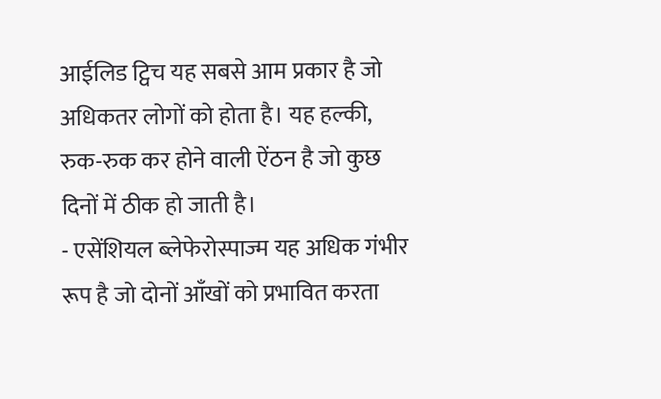आईलिड ट्विच यह सबसे आम प्रकार है जो अधिकतर लोगों को होता है। यह हल्की, रुक-रुक कर होने वाली ऐंठन है जो कुछ दिनों में ठीक हो जाती है।
- एसेंशियल ब्लेफेरोस्पाज्म यह अधिक गंभीर रूप है जो दोनों आँखों को प्रभावित करता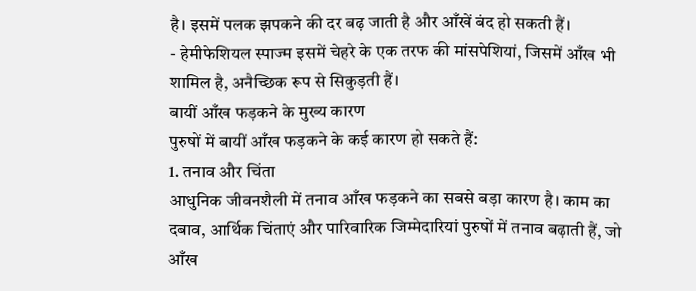है। इसमें पलक झपकने की दर बढ़ जाती है और आँखें बंद हो सकती हैं।
- हेमीफेशियल स्पाज्म इसमें चेहरे के एक तरफ की मांसपेशियां, जिसमें आँख भी शामिल है, अनैच्छिक रूप से सिकुड़ती हैं।
बायीं आँख फड़कने के मुख्य कारण
पुरुषों में बायीं आँख फड़कने के कई कारण हो सकते हैं:
1. तनाव और चिंता
आधुनिक जीवनशैली में तनाव आँख फड़कने का सबसे बड़ा कारण है। काम का दबाव, आर्थिक चिंताएं और पारिवारिक जिम्मेदारियां पुरुषों में तनाव बढ़ाती हैं, जो आँख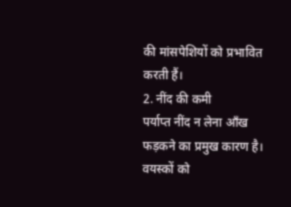की मांसपेशियों को प्रभावित करती हैं।
2. नींद की कमी
पर्याप्त नींद न लेना आँख फड़कने का प्रमुख कारण है। वयस्कों को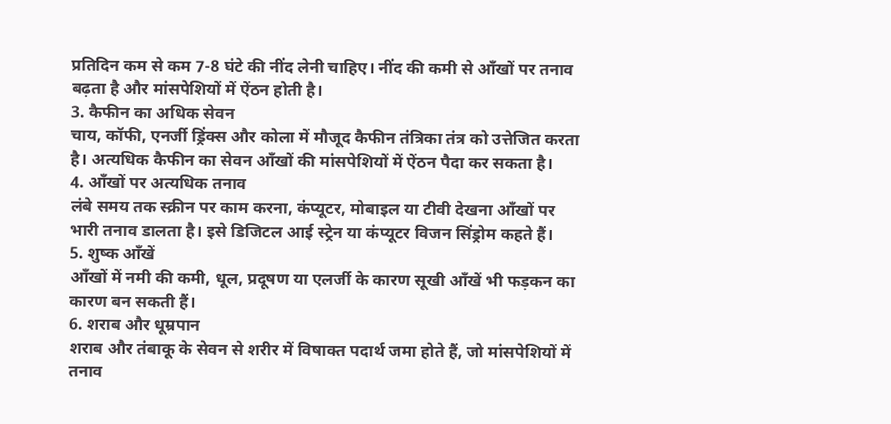प्रतिदिन कम से कम 7-8 घंटे की नींद लेनी चाहिए। नींद की कमी से आँखों पर तनाव बढ़ता है और मांसपेशियों में ऐंठन होती है।
3. कैफीन का अधिक सेवन
चाय, कॉफी, एनर्जी ड्रिंक्स और कोला में मौजूद कैफीन तंत्रिका तंत्र को उत्तेजित करता है। अत्यधिक कैफीन का सेवन आँखों की मांसपेशियों में ऐंठन पैदा कर सकता है।
4. आँखों पर अत्यधिक तनाव
लंबे समय तक स्क्रीन पर काम करना, कंप्यूटर, मोबाइल या टीवी देखना आँखों पर भारी तनाव डालता है। इसे डिजिटल आई स्ट्रेन या कंप्यूटर विजन सिंड्रोम कहते हैं।
5. शुष्क आँखें
आँखों में नमी की कमी, धूल, प्रदूषण या एलर्जी के कारण सूखी आँखें भी फड़कन का कारण बन सकती हैं।
6. शराब और धूम्रपान
शराब और तंबाकू के सेवन से शरीर में विषाक्त पदार्थ जमा होते हैं, जो मांसपेशियों में तनाव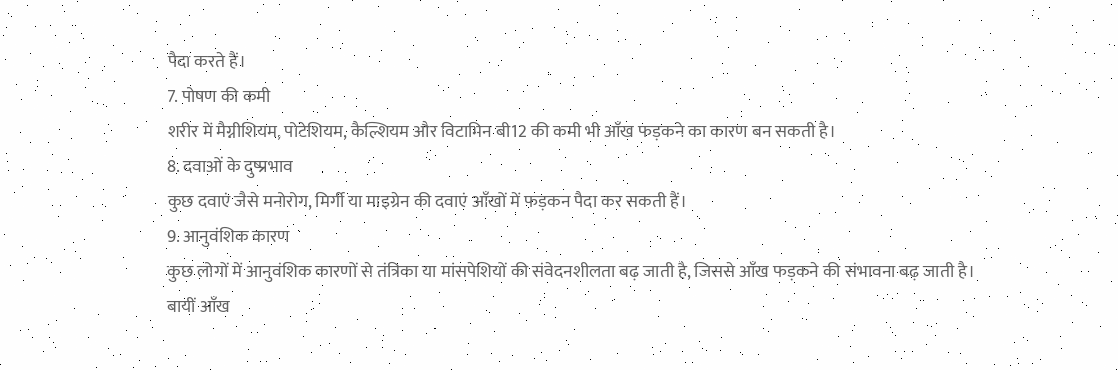पैदा करते हैं।
7. पोषण की कमी
शरीर में मैग्नीशियम, पोटेशियम, कैल्शियम और विटामिन बी12 की कमी भी आँख फड़कने का कारण बन सकती है।
8. दवाओं के दुष्प्रभाव
कुछ दवाएं जैसे मनोरोग, मिर्गी या माइग्रेन की दवाएं आँखों में फड़कन पैदा कर सकती हैं।
9. आनुवंशिक कारण
कुछ लोगों में आनुवंशिक कारणों से तंत्रिका या मांसपेशियों की संवेदनशीलता बढ़ जाती है, जिससे आँख फड़कने की संभावना बढ़ जाती है।
बायीं आँख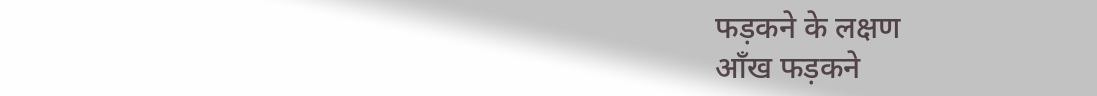फड़कने के लक्षण
आँख फड़कने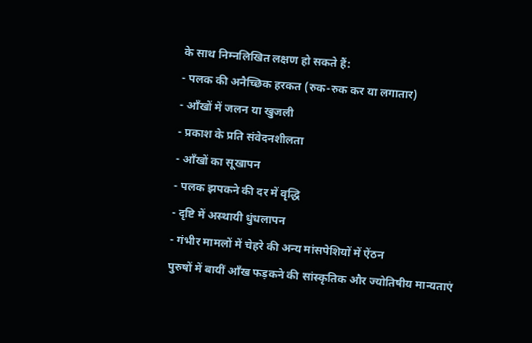के साथ निम्नलिखित लक्षण हो सकते हैं:
- पलक की अनैच्छिक हरकत (रुक-रुक कर या लगातार)
- आँखों में जलन या खुजली
- प्रकाश के प्रति संवेदनशीलता
- आँखों का सूखापन
- पलक झपकने की दर में वृद्धि
- दृष्टि में अस्थायी धुंधलापन
- गंभीर मामलों में चेहरे की अन्य मांसपेशियों में ऐंठन
पुरुषों में बायीं आँख फड़कने की सांस्कृतिक और ज्योतिषीय मान्यताएं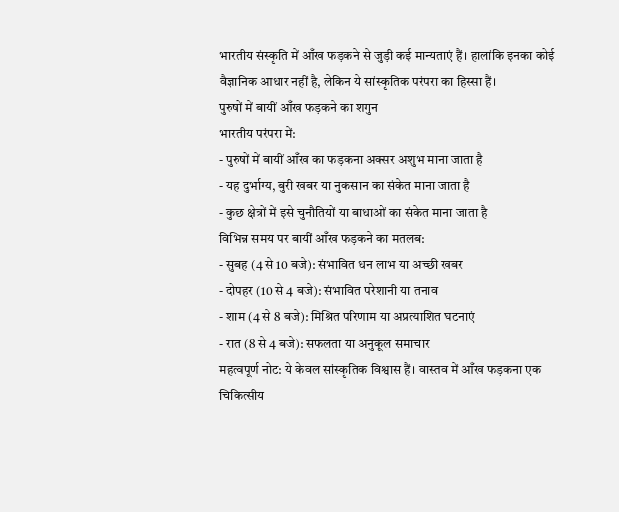भारतीय संस्कृति में आँख फड़कने से जुड़ी कई मान्यताएं हैं। हालांकि इनका कोई वैज्ञानिक आधार नहीं है, लेकिन ये सांस्कृतिक परंपरा का हिस्सा हैं।
पुरुषों में बायीं आँख फड़कने का शगुन
भारतीय परंपरा में:
- पुरुषों में बायीं आँख का फड़कना अक्सर अशुभ माना जाता है
- यह दुर्भाग्य, बुरी खबर या नुकसान का संकेत माना जाता है
- कुछ क्षेत्रों में इसे चुनौतियों या बाधाओं का संकेत माना जाता है
विभिन्न समय पर बायीं आँख फड़कने का मतलब:
- सुबह (4 से 10 बजे): संभावित धन लाभ या अच्छी खबर
- दोपहर (10 से 4 बजे): संभावित परेशानी या तनाव
- शाम (4 से 8 बजे): मिश्रित परिणाम या अप्रत्याशित घटनाएं
- रात (8 से 4 बजे): सफलता या अनुकूल समाचार
महत्वपूर्ण नोट: ये केवल सांस्कृतिक विश्वास हैं। वास्तव में आँख फड़कना एक चिकित्सीय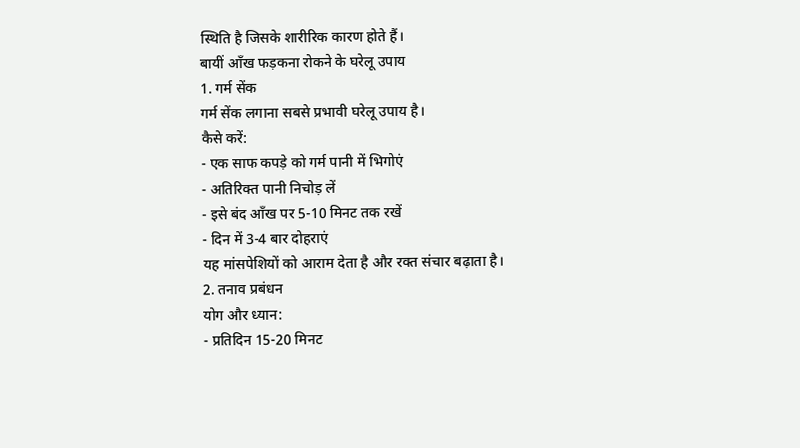स्थिति है जिसके शारीरिक कारण होते हैं।
बायीं आँख फड़कना रोकने के घरेलू उपाय
1. गर्म सेंक
गर्म सेंक लगाना सबसे प्रभावी घरेलू उपाय है।
कैसे करें:
- एक साफ कपड़े को गर्म पानी में भिगोएं
- अतिरिक्त पानी निचोड़ लें
- इसे बंद आँख पर 5-10 मिनट तक रखें
- दिन में 3-4 बार दोहराएं
यह मांसपेशियों को आराम देता है और रक्त संचार बढ़ाता है।
2. तनाव प्रबंधन
योग और ध्यान:
- प्रतिदिन 15-20 मिनट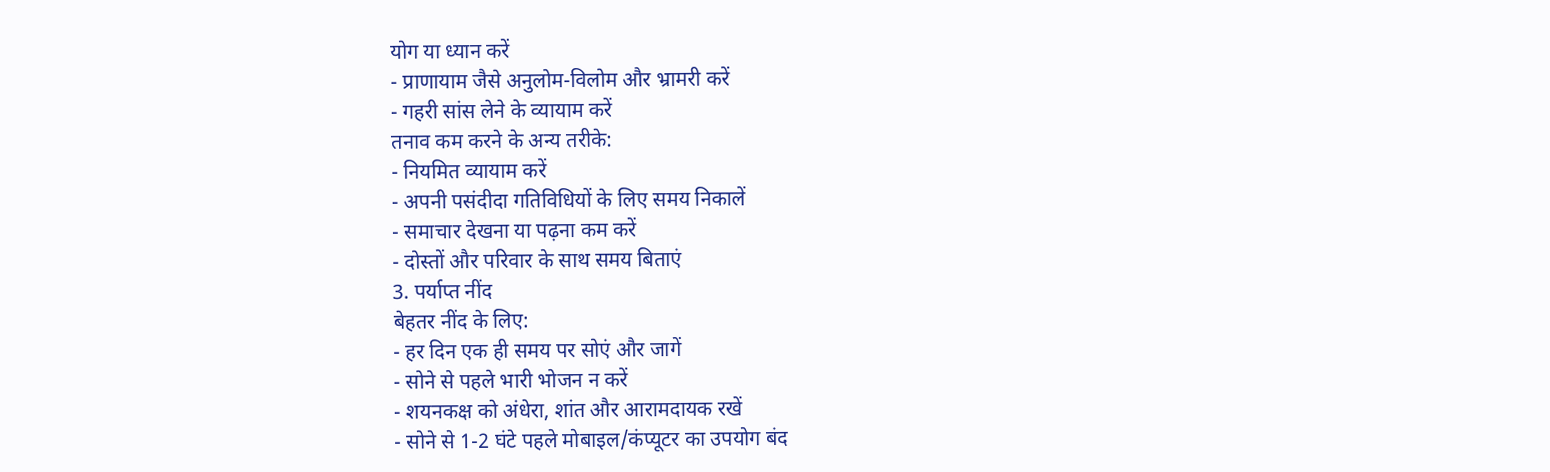योग या ध्यान करें
- प्राणायाम जैसे अनुलोम-विलोम और भ्रामरी करें
- गहरी सांस लेने के व्यायाम करें
तनाव कम करने के अन्य तरीके:
- नियमित व्यायाम करें
- अपनी पसंदीदा गतिविधियों के लिए समय निकालें
- समाचार देखना या पढ़ना कम करें
- दोस्तों और परिवार के साथ समय बिताएं
3. पर्याप्त नींद
बेहतर नींद के लिए:
- हर दिन एक ही समय पर सोएं और जागें
- सोने से पहले भारी भोजन न करें
- शयनकक्ष को अंधेरा, शांत और आरामदायक रखें
- सोने से 1-2 घंटे पहले मोबाइल/कंप्यूटर का उपयोग बंद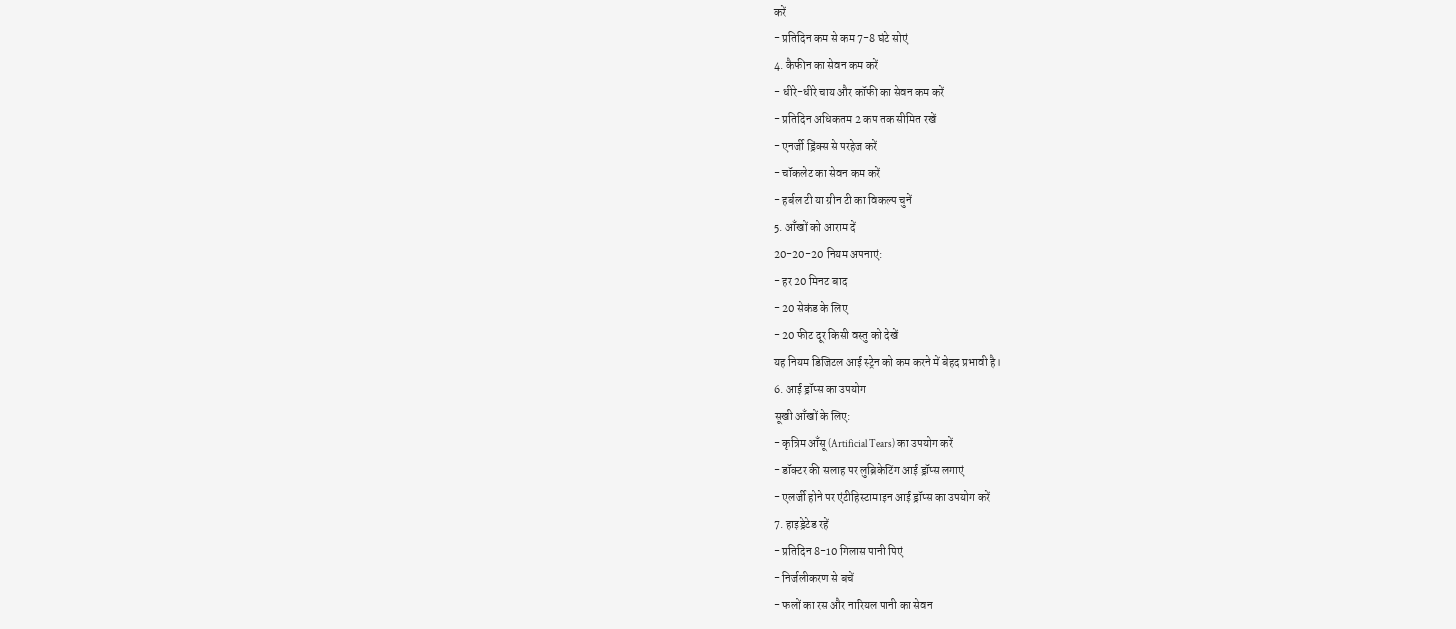करें
- प्रतिदिन कम से कम 7-8 घंटे सोएं
4. कैफीन का सेवन कम करें
- धीरे-धीरे चाय और कॉफी का सेवन कम करें
- प्रतिदिन अधिकतम 2 कप तक सीमित रखें
- एनर्जी ड्रिंक्स से परहेज करें
- चॉकलेट का सेवन कम करें
- हर्बल टी या ग्रीन टी का विकल्प चुनें
5. आँखों को आराम दें
20-20-20 नियम अपनाएं:
- हर 20 मिनट बाद
- 20 सेकंड के लिए
- 20 फीट दूर किसी वस्तु को देखें
यह नियम डिजिटल आई स्ट्रेन को कम करने में बेहद प्रभावी है।
6. आई ड्रॉप्स का उपयोग
सूखी आँखों के लिए:
- कृत्रिम आँसू (Artificial Tears) का उपयोग करें
- डॉक्टर की सलाह पर लुब्रिकेटिंग आई ड्रॉप्स लगाएं
- एलर्जी होने पर एंटीहिस्टामाइन आई ड्रॉप्स का उपयोग करें
7. हाइड्रेटेड रहें
- प्रतिदिन 8-10 गिलास पानी पिएं
- निर्जलीकरण से बचें
- फलों का रस और नारियल पानी का सेवन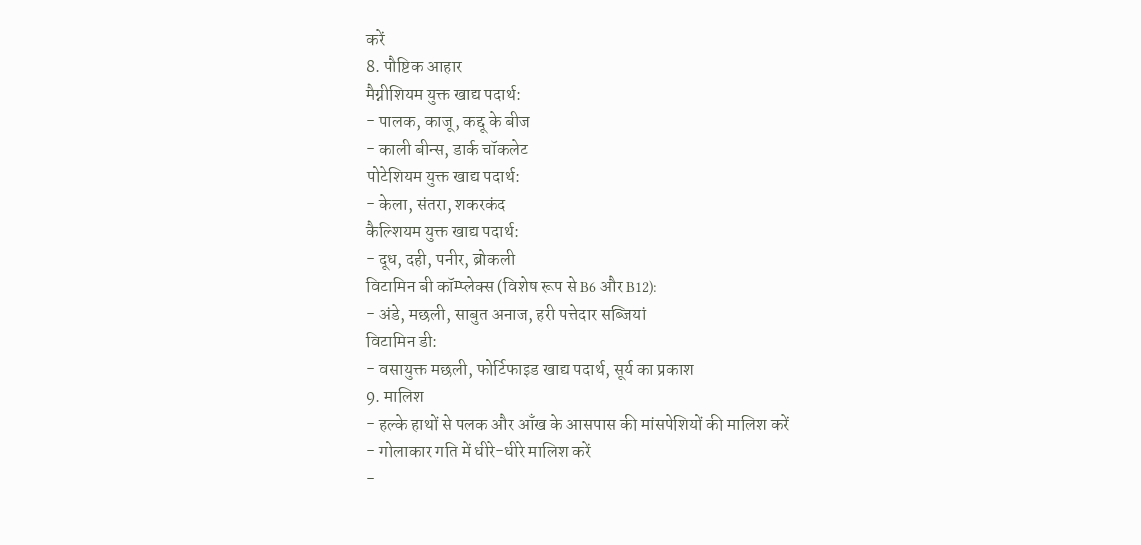करें
8. पौष्टिक आहार
मैग्नीशियम युक्त खाद्य पदार्थ:
- पालक, काजू, कद्दू के बीज
- काली बीन्स, डार्क चॉकलेट
पोटेशियम युक्त खाद्य पदार्थ:
- केला, संतरा, शकरकंद
कैल्शियम युक्त खाद्य पदार्थ:
- दूध, दही, पनीर, ब्रोकली
विटामिन बी कॉम्प्लेक्स (विशेष रूप से B6 और B12):
- अंडे, मछली, साबुत अनाज, हरी पत्तेदार सब्जियां
विटामिन डी:
- वसायुक्त मछली, फोर्टिफाइड खाद्य पदार्थ, सूर्य का प्रकाश
9. मालिश
- हल्के हाथों से पलक और आँख के आसपास की मांसपेशियों की मालिश करें
- गोलाकार गति में धीरे-धीरे मालिश करें
-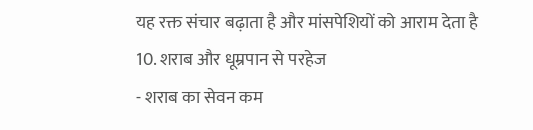यह रक्त संचार बढ़ाता है और मांसपेशियों को आराम देता है
10. शराब और धूम्रपान से परहेज
- शराब का सेवन कम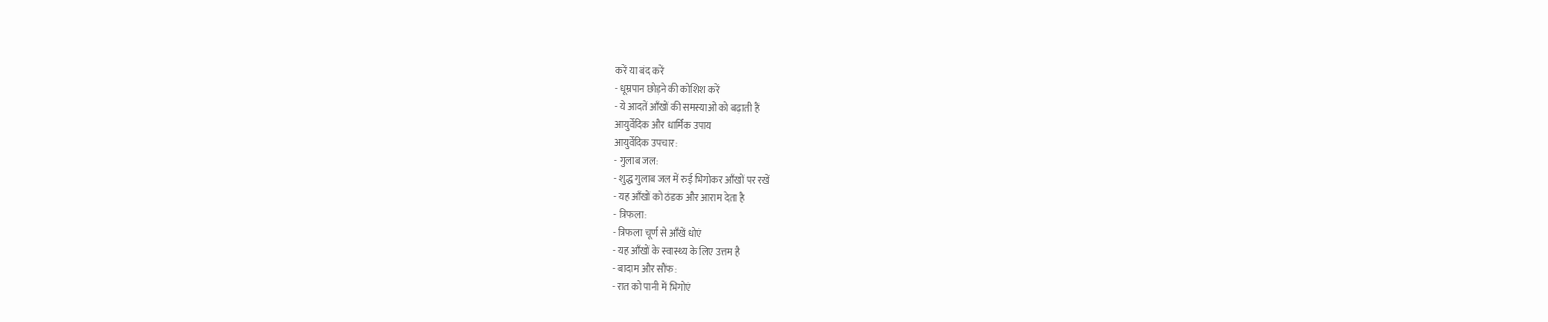करें या बंद करें
- धूम्रपान छोड़ने की कोशिश करें
- ये आदतें आँखों की समस्याओं को बढ़ाती हैं
आयुर्वेदिक और धार्मिक उपाय
आयुर्वेदिक उपचार:
- गुलाब जल:
- शुद्ध गुलाब जल में रुई भिगोकर आँखों पर रखें
- यह आँखों को ठंडक और आराम देता है
- त्रिफला:
- त्रिफला चूर्ण से आँखें धोएं
- यह आँखों के स्वास्थ्य के लिए उत्तम है
- बादाम और सौंफ:
- रात को पानी में भिगोएं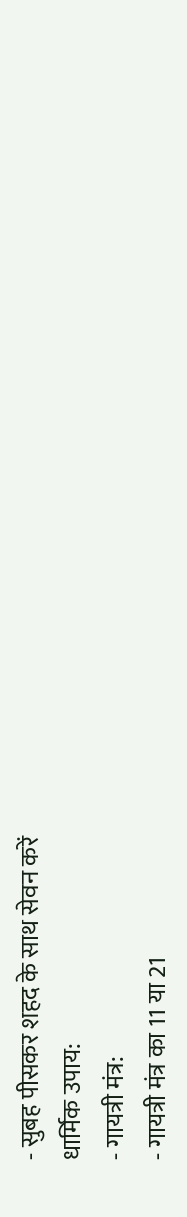- सुबह पीसकर शहद के साथ सेवन करें
धार्मिक उपाय:
- गायत्री मंत्र:
- गायत्री मंत्र का 11 या 21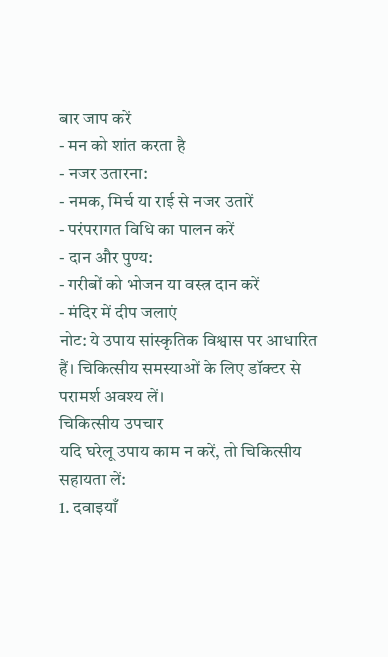बार जाप करें
- मन को शांत करता है
- नजर उतारना:
- नमक, मिर्च या राई से नजर उतारें
- परंपरागत विधि का पालन करें
- दान और पुण्य:
- गरीबों को भोजन या वस्त्र दान करें
- मंदिर में दीप जलाएं
नोट: ये उपाय सांस्कृतिक विश्वास पर आधारित हैं। चिकित्सीय समस्याओं के लिए डॉक्टर से परामर्श अवश्य लें।
चिकित्सीय उपचार
यदि घरेलू उपाय काम न करें, तो चिकित्सीय सहायता लें:
1. दवाइयाँ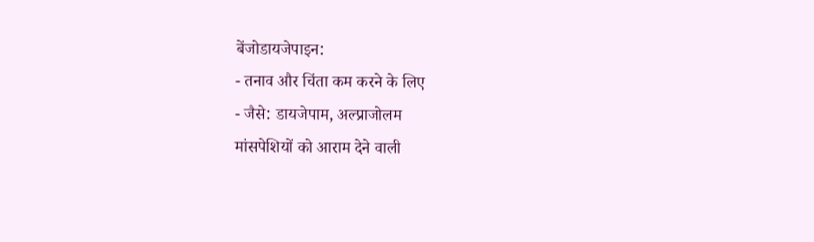बेंजोडायजेपाइन:
- तनाव और चिंता कम करने के लिए
- जैसे: डायजेपाम, अल्प्राजोलम
मांसपेशियों को आराम देने वाली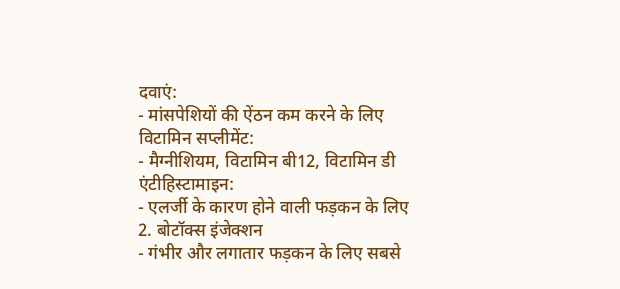दवाएं:
- मांसपेशियों की ऐंठन कम करने के लिए
विटामिन सप्लीमेंट:
- मैग्नीशियम, विटामिन बी12, विटामिन डी
एंटीहिस्टामाइन:
- एलर्जी के कारण होने वाली फड़कन के लिए
2. बोटॉक्स इंजेक्शन
- गंभीर और लगातार फड़कन के लिए सबसे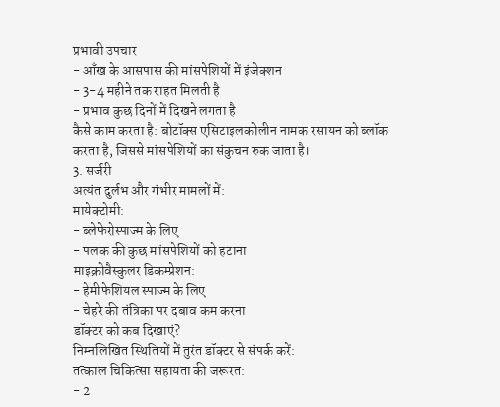प्रभावी उपचार
- आँख के आसपास की मांसपेशियों में इंजेक्शन
- 3-4 महीने तक राहत मिलती है
- प्रभाव कुछ दिनों में दिखने लगता है
कैसे काम करता है: बोटॉक्स एसिटाइलकोलीन नामक रसायन को ब्लॉक करता है, जिससे मांसपेशियों का संकुचन रुक जाता है।
3. सर्जरी
अत्यंत दुर्लभ और गंभीर मामलों में:
मायेक्टोमी:
- ब्लेफेरोस्पाज्म के लिए
- पलक की कुछ मांसपेशियों को हटाना
माइक्रोवैस्कुलर डिकम्प्रेशन:
- हेमीफेशियल स्पाज्म के लिए
- चेहरे की तंत्रिका पर दबाव कम करना
डॉक्टर को कब दिखाएं?
निम्नलिखित स्थितियों में तुरंत डॉक्टर से संपर्क करें:
तत्काल चिकित्सा सहायता की जरूरत:
- 2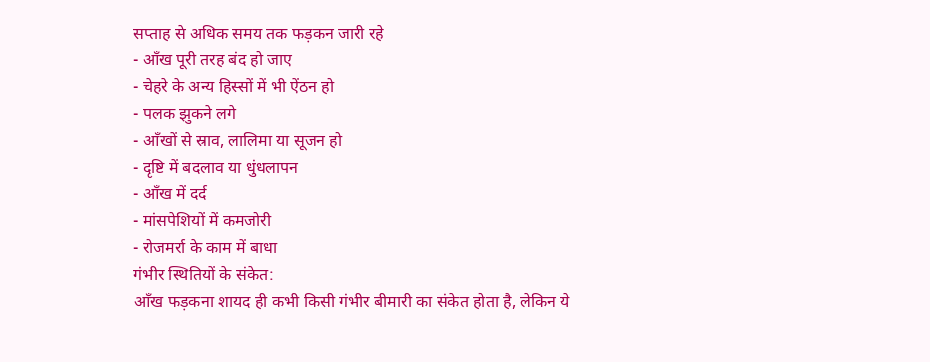सप्ताह से अधिक समय तक फड़कन जारी रहे
- आँख पूरी तरह बंद हो जाए
- चेहरे के अन्य हिस्सों में भी ऐंठन हो
- पलक झुकने लगे
- आँखों से स्राव, लालिमा या सूजन हो
- दृष्टि में बदलाव या धुंधलापन
- आँख में दर्द
- मांसपेशियों में कमजोरी
- रोजमर्रा के काम में बाधा
गंभीर स्थितियों के संकेत:
आँख फड़कना शायद ही कभी किसी गंभीर बीमारी का संकेत होता है, लेकिन ये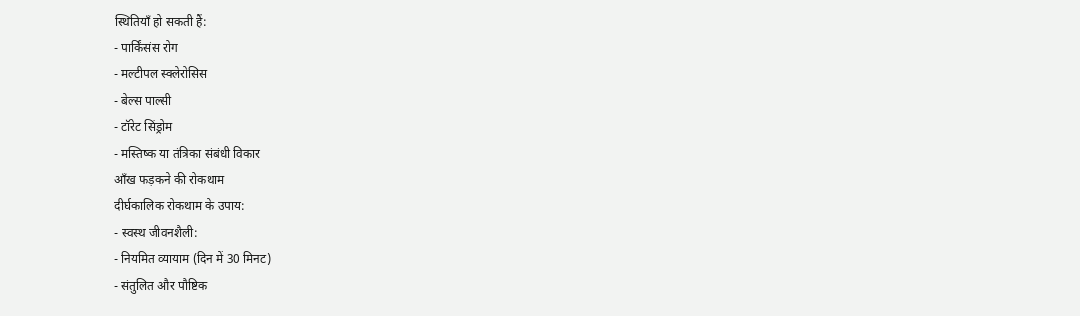स्थितियाँ हो सकती हैं:
- पार्किंसंस रोग
- मल्टीपल स्क्लेरोसिस
- बेल्स पाल्सी
- टॉरेट सिंड्रोम
- मस्तिष्क या तंत्रिका संबंधी विकार
आँख फड़कने की रोकथाम
दीर्घकालिक रोकथाम के उपाय:
- स्वस्थ जीवनशैली:
- नियमित व्यायाम (दिन में 30 मिनट)
- संतुलित और पौष्टिक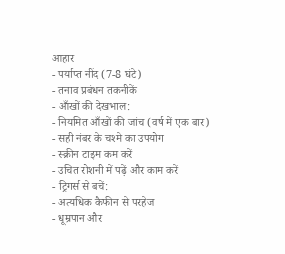आहार
- पर्याप्त नींद (7-8 घंटे)
- तनाव प्रबंधन तकनीकें
- आँखों की देखभाल:
- नियमित आँखों की जांच (वर्ष में एक बार)
- सही नंबर के चश्मे का उपयोग
- स्क्रीन टाइम कम करें
- उचित रोशनी में पढ़ें और काम करें
- ट्रिगर्स से बचें:
- अत्यधिक कैफीन से परहेज
- धूम्रपान और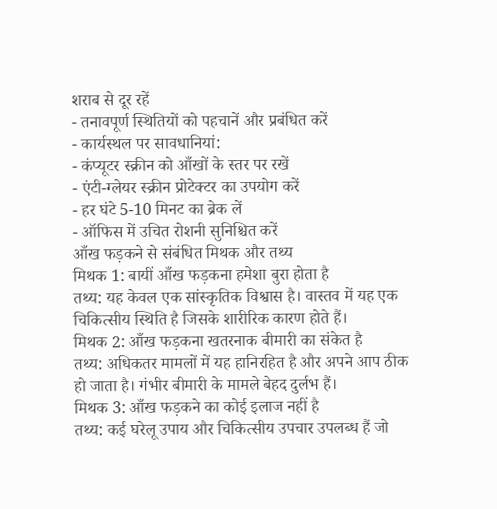शराब से दूर रहें
- तनावपूर्ण स्थितियों को पहचानें और प्रबंधित करें
- कार्यस्थल पर सावधानियां:
- कंप्यूटर स्क्रीन को आँखों के स्तर पर रखें
- एंटी-ग्लेयर स्क्रीन प्रोटेक्टर का उपयोग करें
- हर घंटे 5-10 मिनट का ब्रेक लें
- ऑफिस में उचित रोशनी सुनिश्चित करें
आँख फड़कने से संबंधित मिथक और तथ्य
मिथक 1: बायीं आँख फड़कना हमेशा बुरा होता है
तथ्य: यह केवल एक सांस्कृतिक विश्वास है। वास्तव में यह एक चिकित्सीय स्थिति है जिसके शारीरिक कारण होते हैं।
मिथक 2: आँख फड़कना खतरनाक बीमारी का संकेत है
तथ्य: अधिकतर मामलों में यह हानिरहित है और अपने आप ठीक हो जाता है। गंभीर बीमारी के मामले बेहद दुर्लभ हैं।
मिथक 3: आँख फड़कने का कोई इलाज नहीं है
तथ्य: कई घरेलू उपाय और चिकित्सीय उपचार उपलब्ध हैं जो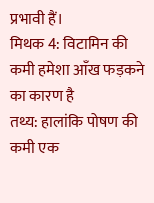प्रभावी हैं।
मिथक 4: विटामिन की कमी हमेशा आँख फड़कने का कारण है
तथ्य: हालांकि पोषण की कमी एक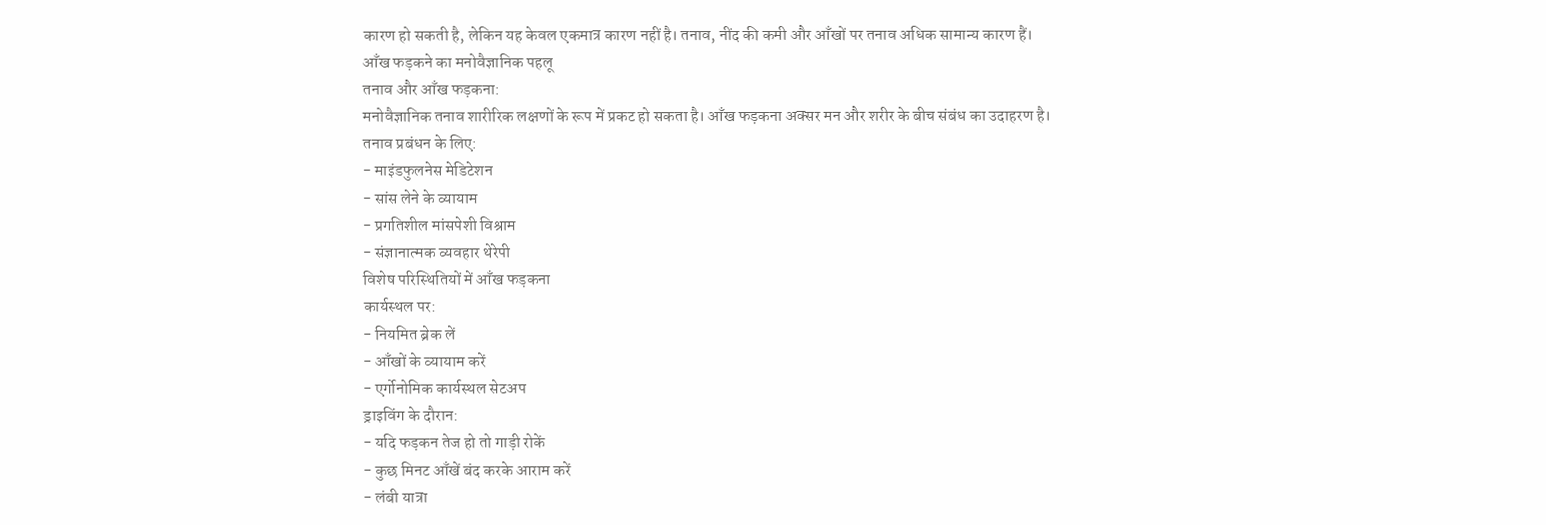कारण हो सकती है, लेकिन यह केवल एकमात्र कारण नहीं है। तनाव, नींद की कमी और आँखों पर तनाव अधिक सामान्य कारण हैं।
आँख फड़कने का मनोवैज्ञानिक पहलू
तनाव और आँख फड़कना:
मनोवैज्ञानिक तनाव शारीरिक लक्षणों के रूप में प्रकट हो सकता है। आँख फड़कना अक्सर मन और शरीर के बीच संबंध का उदाहरण है।
तनाव प्रबंधन के लिए:
- माइंडफुलनेस मेडिटेशन
- सांस लेने के व्यायाम
- प्रगतिशील मांसपेशी विश्राम
- संज्ञानात्मक व्यवहार थेरेपी
विशेष परिस्थितियों में आँख फड़कना
कार्यस्थल पर:
- नियमित ब्रेक लें
- आँखों के व्यायाम करें
- एर्गोनोमिक कार्यस्थल सेटअप
ड्राइविंग के दौरान:
- यदि फड़कन तेज हो तो गाड़ी रोकें
- कुछ मिनट आँखें बंद करके आराम करें
- लंबी यात्रा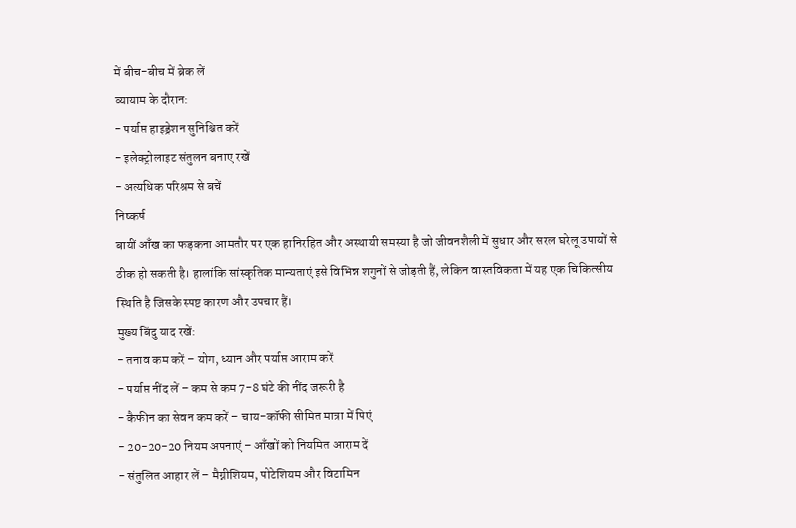में बीच-बीच में ब्रेक लें
व्यायाम के दौरान:
- पर्याप्त हाइड्रेशन सुनिश्चित करें
- इलेक्ट्रोलाइट संतुलन बनाए रखें
- अत्यधिक परिश्रम से बचें
निष्कर्ष
बायीं आँख का फड़कना आमतौर पर एक हानिरहित और अस्थायी समस्या है जो जीवनशैली में सुधार और सरल घरेलू उपायों से ठीक हो सकती है। हालांकि सांस्कृतिक मान्यताएं इसे विभिन्न शगुनों से जोड़ती हैं, लेकिन वास्तविकता में यह एक चिकित्सीय स्थिति है जिसके स्पष्ट कारण और उपचार हैं।
मुख्य बिंदु याद रखें:
- तनाव कम करें – योग, ध्यान और पर्याप्त आराम करें
- पर्याप्त नींद लें – कम से कम 7-8 घंटे की नींद जरूरी है
- कैफीन का सेवन कम करें – चाय-कॉफी सीमित मात्रा में पिएं
- 20-20-20 नियम अपनाएं – आँखों को नियमित आराम दें
- संतुलित आहार लें – मैग्नीशियम, पोटेशियम और विटामिन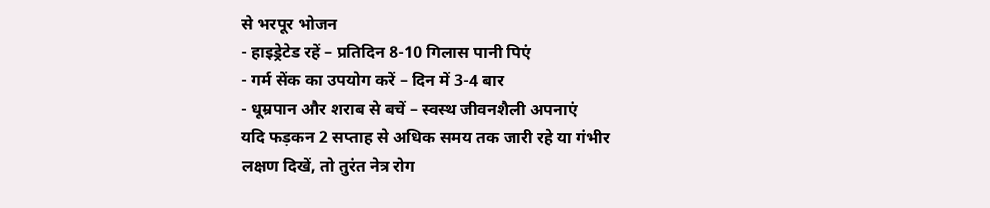से भरपूर भोजन
- हाइड्रेटेड रहें – प्रतिदिन 8-10 गिलास पानी पिएं
- गर्म सेंक का उपयोग करें – दिन में 3-4 बार
- धूम्रपान और शराब से बचें – स्वस्थ जीवनशैली अपनाएं
यदि फड़कन 2 सप्ताह से अधिक समय तक जारी रहे या गंभीर लक्षण दिखें, तो तुरंत नेत्र रोग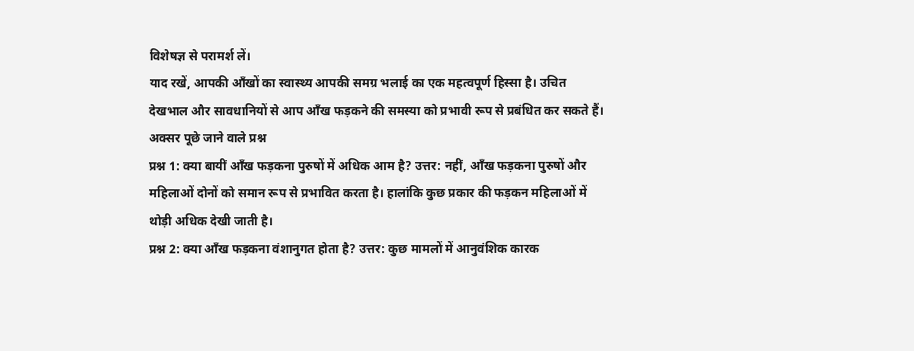विशेषज्ञ से परामर्श लें।
याद रखें, आपकी आँखों का स्वास्थ्य आपकी समग्र भलाई का एक महत्वपूर्ण हिस्सा है। उचित देखभाल और सावधानियों से आप आँख फड़कने की समस्या को प्रभावी रूप से प्रबंधित कर सकते हैं।
अक्सर पूछे जाने वाले प्रश्न
प्रश्न 1: क्या बायीं आँख फड़कना पुरुषों में अधिक आम है? उत्तर: नहीं, आँख फड़कना पुरुषों और महिलाओं दोनों को समान रूप से प्रभावित करता है। हालांकि कुछ प्रकार की फड़कन महिलाओं में थोड़ी अधिक देखी जाती है।
प्रश्न 2: क्या आँख फड़कना वंशानुगत होता है? उत्तर: कुछ मामलों में आनुवंशिक कारक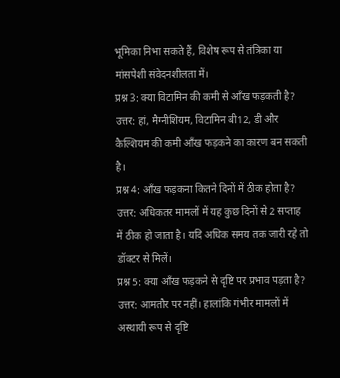भूमिका निभा सकते हैं, विशेष रूप से तंत्रिका या मांसपेशी संवेदनशीलता में।
प्रश्न 3: क्या विटामिन की कमी से आँख फड़कती है? उत्तर: हां, मैग्नीशियम, विटामिन बी12, डी और कैल्शियम की कमी आँख फड़कने का कारण बन सकती है।
प्रश्न 4: आँख फड़कना कितने दिनों में ठीक होता है? उत्तर: अधिकतर मामलों में यह कुछ दिनों से 2 सप्ताह में ठीक हो जाता है। यदि अधिक समय तक जारी रहे तो डॉक्टर से मिलें।
प्रश्न 5: क्या आँख फड़कने से दृष्टि पर प्रभाव पड़ता है? उत्तर: आमतौर पर नहीं। हालांकि गंभीर मामलों में अस्थायी रूप से दृष्टि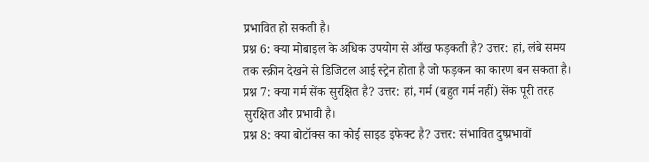प्रभावित हो सकती है।
प्रश्न 6: क्या मोबाइल के अधिक उपयोग से आँख फड़कती है? उत्तर: हां, लंबे समय तक स्क्रीन देखने से डिजिटल आई स्ट्रेन होता है जो फड़कन का कारण बन सकता है।
प्रश्न 7: क्या गर्म सेंक सुरक्षित है? उत्तर: हां, गर्म (बहुत गर्म नहीं) सेंक पूरी तरह सुरक्षित और प्रभावी है।
प्रश्न 8: क्या बोटॉक्स का कोई साइड इफेक्ट है? उत्तर: संभावित दुष्प्रभावों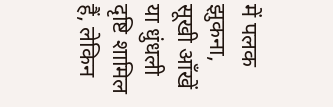में पलक झुकना, सूखी आँखें या धुंधली दृष्टि शामिल हैं, लेकिन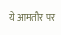ये आमतौर पर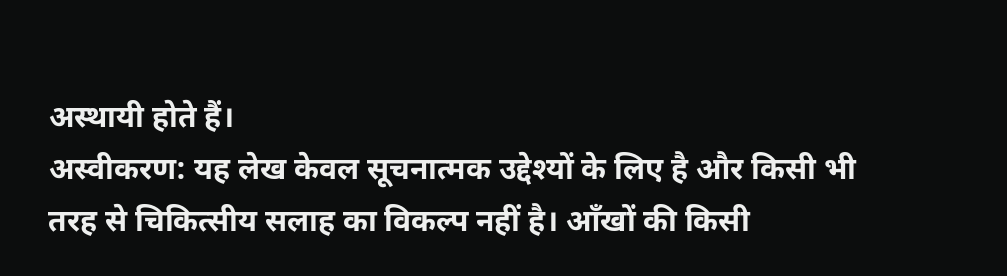अस्थायी होते हैं।
अस्वीकरण: यह लेख केवल सूचनात्मक उद्देश्यों के लिए है और किसी भी तरह से चिकित्सीय सलाह का विकल्प नहीं है। आँखों की किसी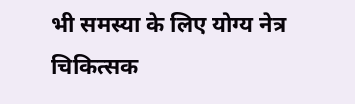भी समस्या के लिए योग्य नेत्र चिकित्सक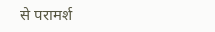से परामर्श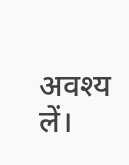अवश्य लें।